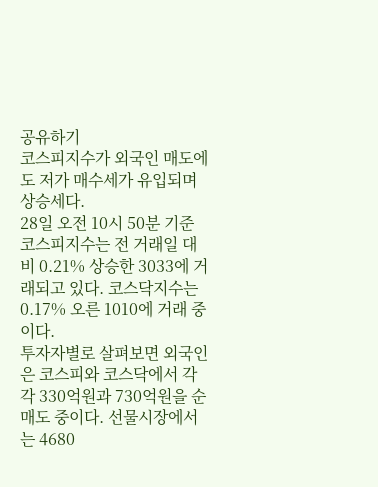공유하기
코스피지수가 외국인 매도에도 저가 매수세가 유입되며 상승세다.
28일 오전 10시 50분 기준 코스피지수는 전 거래일 대비 0.21% 상승한 3033에 거래되고 있다. 코스닥지수는 0.17% 오른 1010에 거래 중이다.
투자자별로 살펴보면 외국인은 코스피와 코스닥에서 각각 330억원과 730억원을 순매도 중이다. 선물시장에서는 4680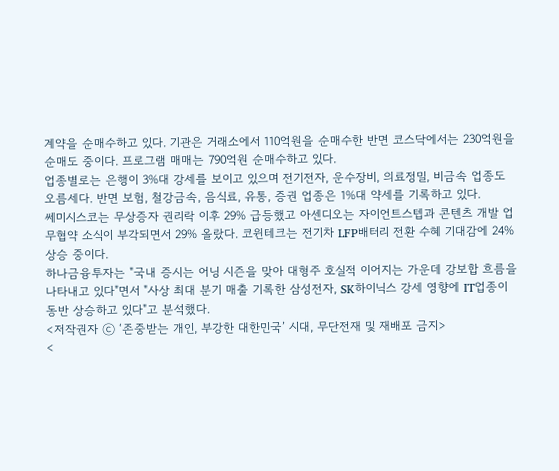계약을 순매수하고 있다. 기관은 거래소에서 110억원을 순매수한 반면 코스닥에서는 230억원을 순매도 중이다. 프로그램 매매는 790억원 순매수하고 있다.
업종별로는 은행이 3%대 강세를 보이고 있으며 전기전자, 운수장비, 의료정밀, 비금속 업종도 오름세다. 반면 보험, 철강금속, 음식료, 유통, 증권 업종은 1%대 약세를 기록하고 있다.
쎄미시스코는 무상증자 권리락 이후 29% 급등했고 아센디오는 자이언트스텝과 콘텐츠 개발 업무협약 소식이 부각되면서 29% 올랐다. 코윈테크는 전기차 LFP배터리 전환 수혜 기대감에 24% 상승 중이다.
하나금융투자는 "국내 증시는 어닝 시즌을 맞아 대형주 호실적 이어지는 가운데 강보합 흐름을 나타내고 있다"면서 "사상 최대 분기 매출 기록한 삼성전자, SK하이닉스 강세 영향에 IT업종이 동반 상승하고 있다"고 분석했다.
<저작권자 ⓒ ‘존중받는 개인, 부강한 대한민국’ 시대, 무단전재 및 재배포 금지>
<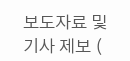보도자료 및 기사 제보 (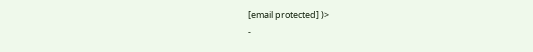[email protected] )>
-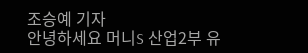조승예 기자
안녕하세요 머니S 산업2부 유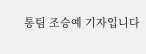통팀 조승예 기자입니다